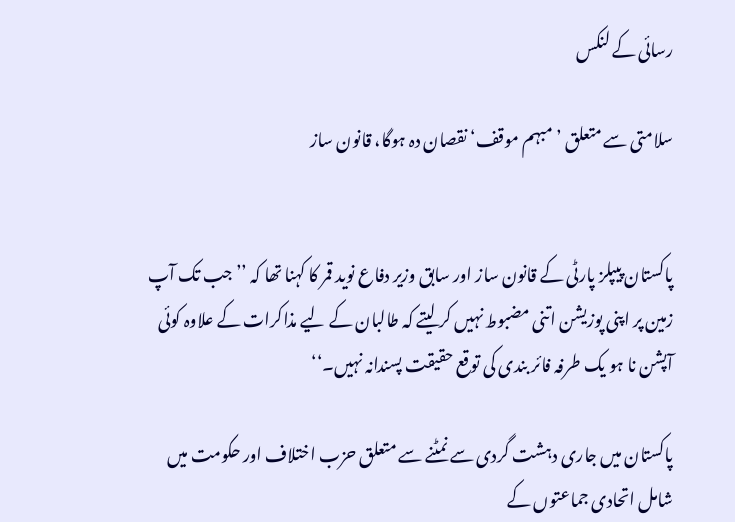رسائی کے لنکس

سلامتی سے متعلق ’مبہم موقف‘ نقصان دہ ہوگا، قانون ساز


پاکستان پیپلز پارٹی کے قانون ساز اور سابق وزیر دفاع نوید قمر کا کہنا تھا کہ ’’جب تک آپ زمین پر اپنی پوزیشن اتنی مضبوط نہیں کر لیتے کہ طالبان کے لیے مذاکرات کے علاوہ کوئی آپشن نا ہو یک طرفہ فائر بندی کی توقع حقیقت پسندانہ نہیں۔‘‘

پاکستان میں جاری دہشت گردی سے نمٹنے سے متعلق حزب اختلاف اور حکومت میں شامل اتحادی جماعتوں کے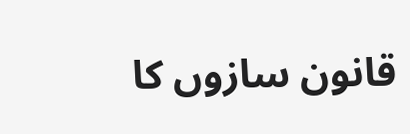قانون سازوں کا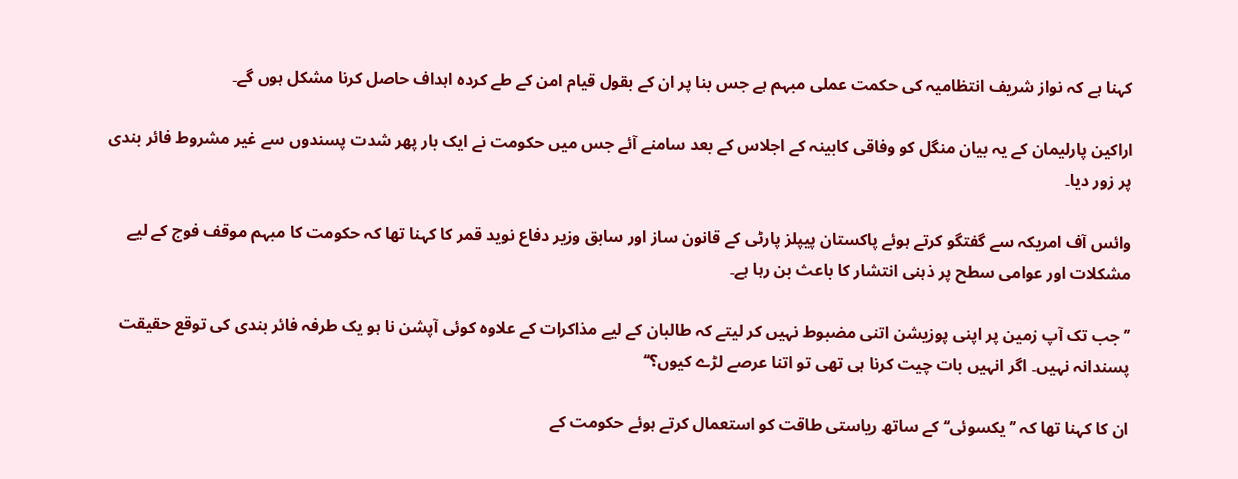کہنا ہے کہ نواز شریف انتظامیہ کی حکمت عملی مبہم ہے جس بنا پر ان کے بقول قیام امن کے طے کردہ اہداف حاصل کرنا مشکل ہوں گے۔

اراکین پارلیمان کے یہ بیان منگل کو وفاقی کابینہ کے اجلاس کے بعد سامنے آئے جس میں حکومت نے ایک بار پھر شدت پسندوں سے غیر مشروط فائر بندی پر زور دیا۔

وائس آف امریکہ سے گفتگو کرتے ہوئے پاکستان پیپلز پارٹی کے قانون ساز اور سابق وزیر دفاع نوید قمر کا کہنا تھا کہ حکومت کا مبہم موقف فوج کے لیے مشکلات اور عوامی سطح پر ذہنی انتشار کا باعث بن رہا ہے۔

’’جب تک آپ زمین پر اپنی پوزیشن اتنی مضبوط نہیں کر لیتے کہ طالبان کے لیے مذاکرات کے علاوہ کوئی آپشن نا ہو یک طرفہ فائر بندی کی توقع حقیقت پسندانہ نہیں۔ اگر انہیں بات چیت کرنا ہی تھی تو اتنا عرصے لڑے کیوں؟‘‘

ان کا کہنا تھا کہ ’’یکسوئی‘‘ کے ساتھ ریاستی طاقت کو استعمال کرتے ہوئے حکومت کے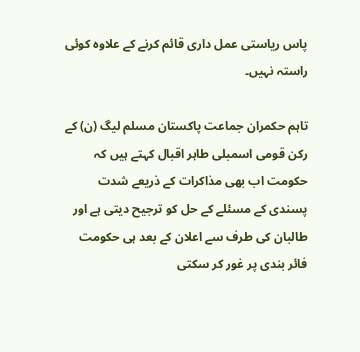پاس ریاستی عمل داری قائم کرنے کے علاوہ کوئی راستہ نہیں۔

تاہم حکمران جماعت پاکستان مسلم لیگ (ن) کے رکن قومی اسمبلی طاہر اقبال کہتے ہیں کہ حکومت اب بھی مذاکرات کے ذریعے شدت پسندی کے مسئلے کے حل کو ترجیح دیتی ہے اور طالبان کی طرف سے اعلان کے بعد ہی حکومت فائر بندی پر غور کر سکتی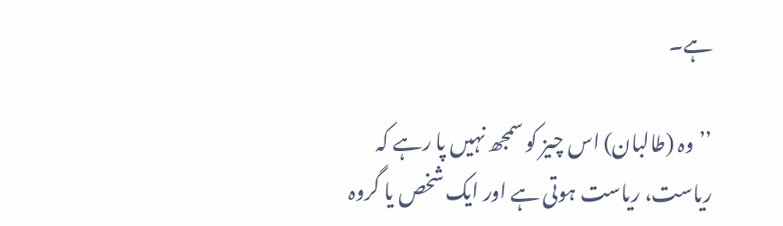ہے۔

’’وہ (طالبان) اس چیز کو سمجھ نہیں پا رہے کہ ریاست، ریاست ہوتی ہے اور ایک شخص یا گروہ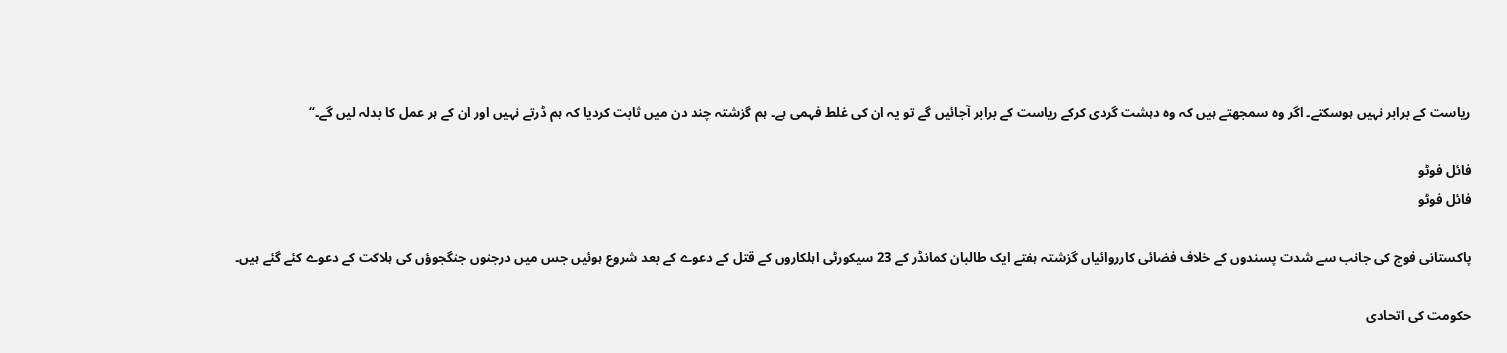ریاست کے برابر نہیں ہوسکتے۔ اگر وہ سمجھتے ہیں کہ وہ دہشت گردی کرکے ریاست کے برابر آجائیں گے تو یہ ان کی غلط فہمی ہے۔ ہم گزشتہ چند دن میں ثابت کردیا کہ ہم ڈرتے نہیں اور ان کے ہر عمل کا بدلہ لیں گے۔‘‘

فائل فوٹو
فائل فوٹو

پاکستانی فوج کی جانب سے شدت پسندوں کے خلاف فضائی کارروائیاں گزشتہ ہفتے ایک طالبان کمانڈر کے 23 سیکورٹی اہلکاروں کے قتل کے دعوے کے بعد شروع ہوئیں جس میں درجنوں جنگجوؤں کی ہلاکت کے دعوے کئے گئے ہیں۔

حکومت کی اتحادی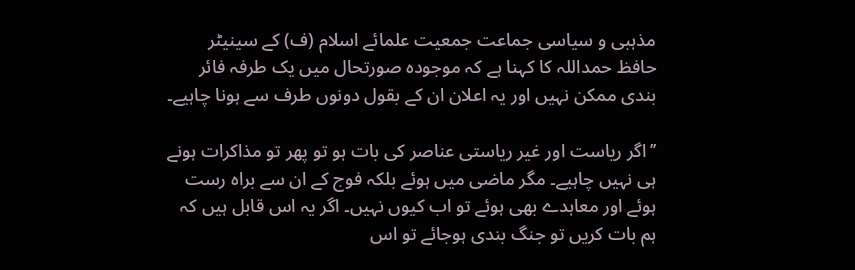مذہبی و سیاسی جماعت جمعیت علمائے اسلام (ف) کے سینیٹر حافظ حمداللہ کا کہنا ہے کہ موجودہ صورتحال میں یک طرفہ فائر بندی ممکن نہیں اور یہ اعلان ان کے بقول دونوں طرف سے ہونا چاہیے۔

’’اگر ریاست اور غیر ریاستی عناصر کی بات ہو تو پھر تو مذاکرات ہونے ہی نہیں چاہیے۔ مگر ماضی میں ہوئے بلکہ فوج کے ان سے براہ رست ہوئے اور معاہدے بھی ہوئے تو اب کیوں نہیں۔ اگر یہ اس قابل ہیں کہ ہم بات کریں تو جنگ بندی ہوجائے تو اس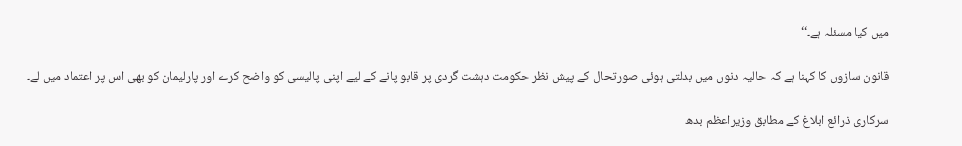میں کیا مسئلہ ہے۔‘‘

قانون سازوں کا کہنا ہے کہ حالیہ دنوں میں بدلتی ہوئی صورتحال کے پیش نظر حکومت دہشت گردی پر قابو پانے کے لیے اپنی پالیسی کو واضح کرے اور پارلیمان کو بھی اس پر اعتماد میں لے۔

سرکاری ذرائع ابلاغ کے مطابق وزیراعظم بدھ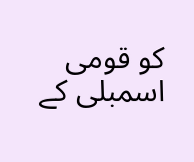کو قومی اسمبلی کے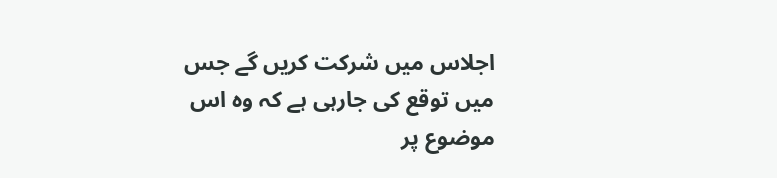اجلاس میں شرکت کریں گے جس میں توقع کی جارہی ہے کہ وہ اس موضوع پر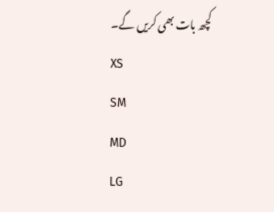کچھ بات بھی کریں گے۔
XS
SM
MD
LG